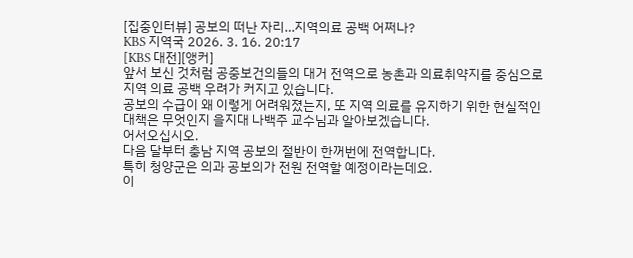[집중인터뷰] 공보의 떠난 자리…지역의료 공백 어쩌나?
KBS 지역국 2026. 3. 16. 20:17
[KBS 대전][앵커]
앞서 보신 것처럼 공중보건의들의 대거 전역으로 농촌과 의료취약지를 중심으로 지역 의료 공백 우려가 커지고 있습니다.
공보의 수급이 왜 이렇게 어려워졌는지, 또 지역 의료를 유지하기 위한 현실적인 대책은 무엇인지 을지대 나백주 교수님과 알아보겠습니다.
어서오십시오.
다음 달부터 충남 지역 공보의 절반이 한꺼번에 전역합니다.
특히 청양군은 의과 공보의가 전원 전역할 예정이라는데요.
이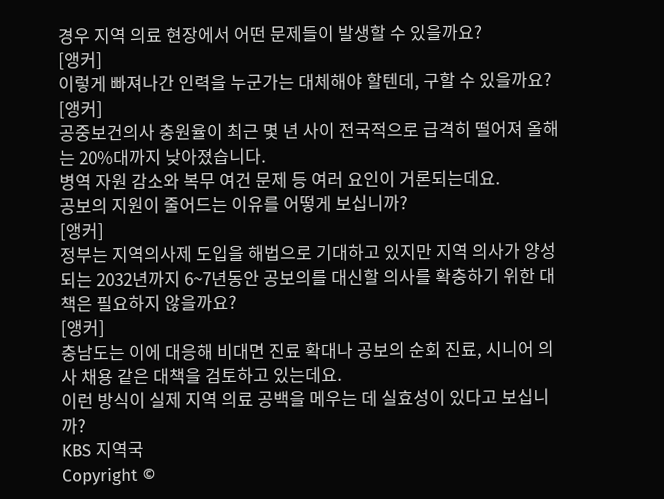경우 지역 의료 현장에서 어떤 문제들이 발생할 수 있을까요?
[앵커]
이렇게 빠져나간 인력을 누군가는 대체해야 할텐데, 구할 수 있을까요?
[앵커]
공중보건의사 충원율이 최근 몇 년 사이 전국적으로 급격히 떨어져 올해는 20%대까지 낮아졌습니다.
병역 자원 감소와 복무 여건 문제 등 여러 요인이 거론되는데요.
공보의 지원이 줄어드는 이유를 어떻게 보십니까?
[앵커]
정부는 지역의사제 도입을 해법으로 기대하고 있지만 지역 의사가 양성되는 2032년까지 6~7년동안 공보의를 대신할 의사를 확충하기 위한 대책은 필요하지 않을까요?
[앵커]
충남도는 이에 대응해 비대면 진료 확대나 공보의 순회 진료, 시니어 의사 채용 같은 대책을 검토하고 있는데요.
이런 방식이 실제 지역 의료 공백을 메우는 데 실효성이 있다고 보십니까?
KBS 지역국
Copyright ©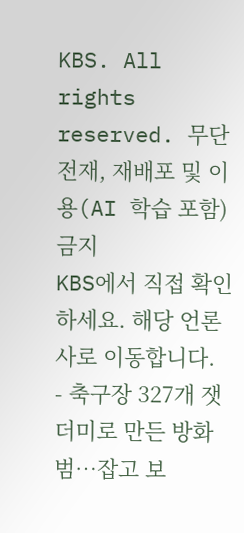KBS. All rights reserved. 무단 전재, 재배포 및 이용(AI 학습 포함) 금지
KBS에서 직접 확인하세요. 해당 언론사로 이동합니다.
- 축구장 327개 잿더미로 만든 방화범…잡고 보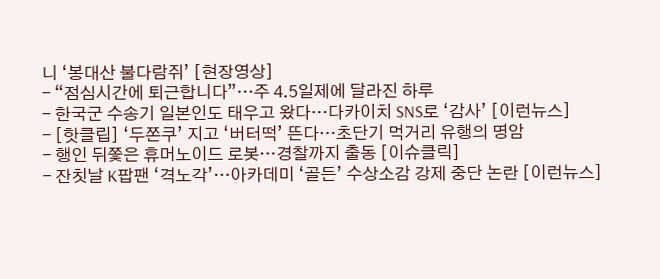니 ‘봉대산 불다람쥐’ [현장영상]
- “점심시간에 퇴근합니다”…주 4.5일제에 달라진 하루
- 한국군 수송기 일본인도 태우고 왔다…다카이치 SNS로 ‘감사’ [이런뉴스]
- [핫클립] ‘두쫀쿠’ 지고 ‘버터떡’ 뜬다…초단기 먹거리 유행의 명암
- 행인 뒤쫓은 휴머노이드 로봇…경찰까지 출동 [이슈클릭]
- 잔칫날 K팝팬 ‘격노각’…아카데미 ‘골든’ 수상소감 강제 중단 논란 [이런뉴스]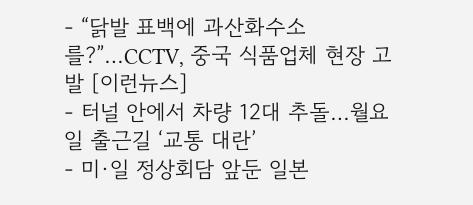- “닭발 표백에 과산화수소를?”…CCTV, 중국 식품업체 현장 고발 [이런뉴스]
- 터널 안에서 차량 12대 추돌…월요일 출근길 ‘교통 대란’
- 미·일 정상회담 앞둔 일본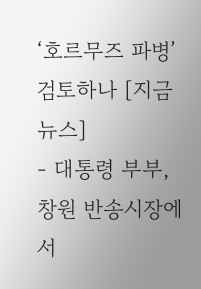‘호르무즈 파병’ 검토하나 [지금뉴스]
- 대통령 부부, 창원 반송시장에서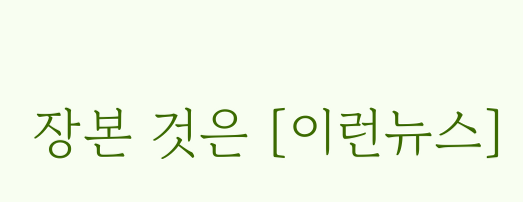장본 것은 [이런뉴스]